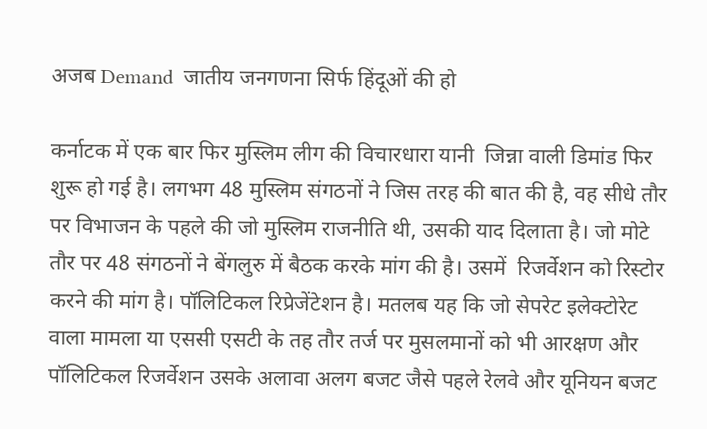अजब Demand  जातीय जनगणना सिर्फ हिंदूओं की हो

कर्नाटक में एक बार फिर मुस्लिम लीग की विचारधारा यानी  जिन्ना वाली डिमांड फिर शुरू हो गई है। लगभग 48 मुस्लिम संगठनों ने जिस तरह की बात की है, वह सीधे तौर पर विभाजन के पहले की जो मुस्लिम राजनीति थी, उसकी याद दिलाता है। जो मोटे तौर पर 48 संगठनों ने बेंगलुरु में बैठक करके मांग की है। उसमें  रिजर्वेशन को रिस्टोर करने की मांग है। पॉलिटिकल रिप्रेजेंटेशन है। मतलब यह कि जो सेपरेट इलेक्टोरेट वाला मामला या एससी एसटी के तह तौर तर्ज पर मुसलमानों को भी आरक्षण और पॉलिटिकल रिजर्वेशन उसके अलावा अलग बजट जैसे पहले रेलवे और यूनियन बजट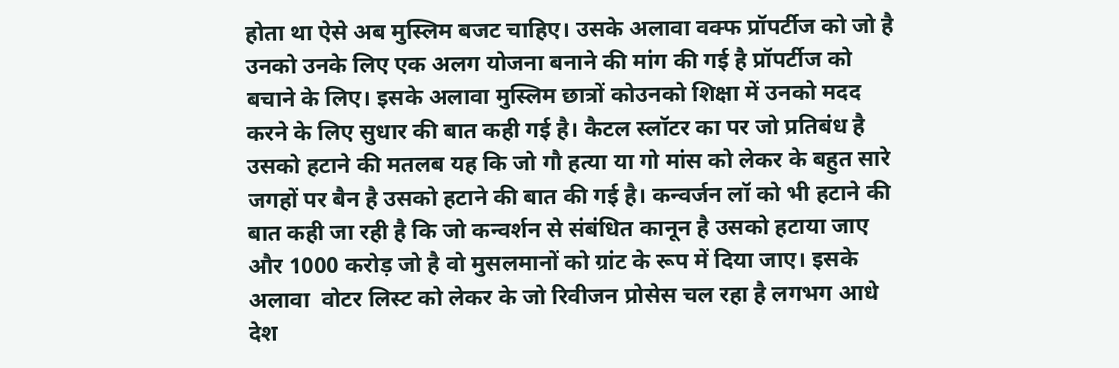होता था ऐसे अब मुस्लिम बजट चाहिए। उसके अलावा वक्फ प्रॉपर्टीज को जो है उनको उनके लिए एक अलग योजना बनाने की मांग की गई है प्रॉपर्टीज को बचाने के लिए। इसके अलावा मुस्लिम छात्रों कोउनको शिक्षा में उनको मदद करने के लिए सुधार की बात कही गई है। कैटल स्लॉटर का पर जो प्रतिबंध है उसको हटाने की मतलब यह कि जो गौ हत्या या गो मांस को लेकर के बहुत सारे जगहों पर बैन है उसको हटाने की बात की गई है। कन्वर्जन लॉ को भी हटाने की बात कही जा रही है कि जो कन्वर्शन से संबंधित कानून है उसको हटाया जाए और 1000 करोड़ जो है वो मुसलमानों को ग्रांट के रूप में दिया जाए। इसके अलावा  वोटर लिस्ट को लेकर के जो रिवीजन प्रोसेस चल रहा है लगभग आधे देश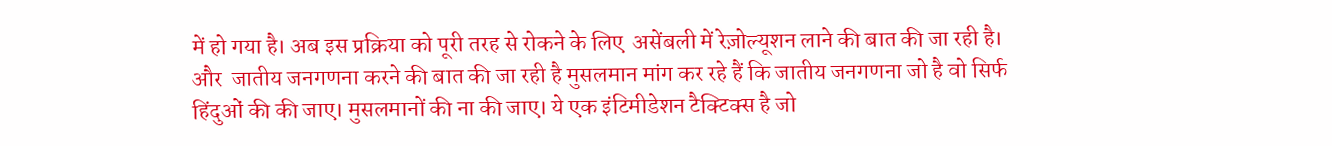में हो गया है। अब इस प्रक्रिया को पूरी तरह से रोकने के लिए  असेंबली में रेज़ोल्यूशन लाने की बात की जा रही है। और  जातीय जनगणना करने की बात की जा रही है मुसलमान मांग कर रहे हैं कि जातीय जनगणना जो है वो सिर्फ हिंदुओं की की जाए। मुसलमानों की ना की जाए। ये एक इंटिमीडेशन टैक्टिक्स है जो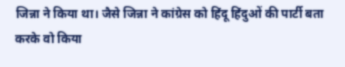जिन्ना ने किया था। जैसे जिन्ना ने कांग्रेस को हिंदू हिंदुओं की पार्टी बता करके वो किया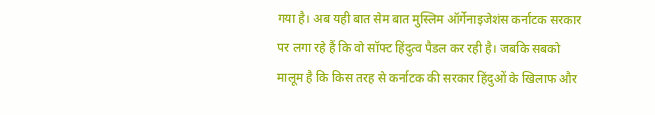गया है। अब यही बात सेम बात मुस्लिम ऑर्गेनाइजेशंस कर्नाटक सरकार पर लगा रहे हैं कि वो सॉफ्ट हिंदुत्व पैडल कर रही है। जबकि सबको मालूम है कि किस तरह से कर्नाटक की सरकार हिंदुओं के खिलाफ और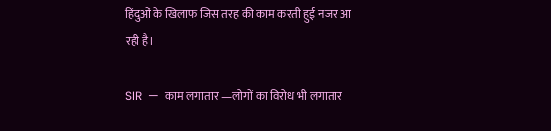हिंदुओं के खिलाफ जिस तरह की काम करती हुई नजर आ रही है।

SIR  —  काम लगातार —लोगों का विरोध भी लगातार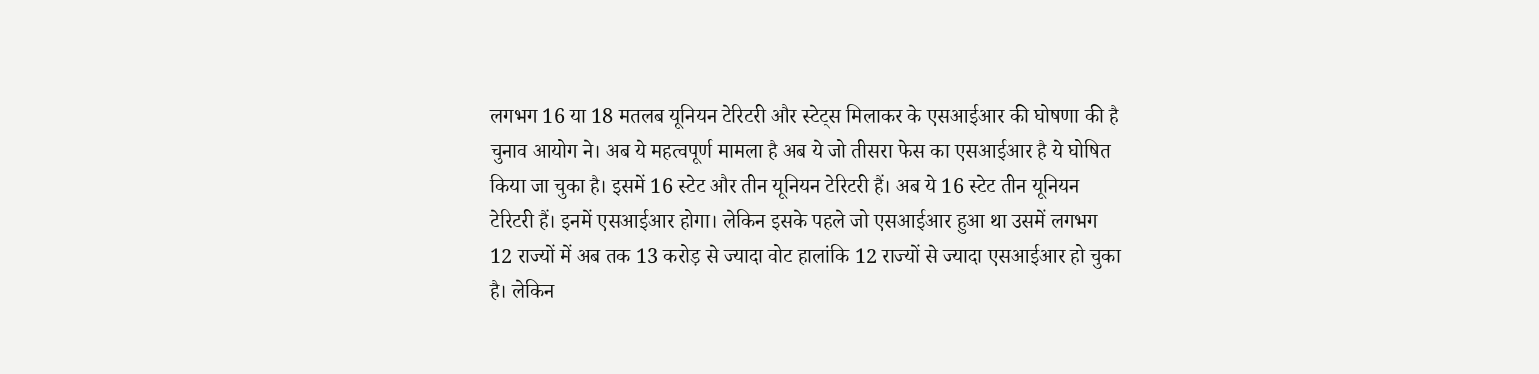लगभग 16 या 18 मतलब यूनियन टेरिटरी और स्टेट्स मिलाकर के एसआईआर की घोषणा की है चुनाव आयोग ने। अब ये महत्वपूर्ण मामला है अब ये जो तीसरा फेस का एसआईआर है ये घोषित किया जा चुका है। इसमें 16 स्टेट और तीन यूनियन टेरिटरी हैं। अब ये 16 स्टेट तीन यूनियन टेरिटरी हैं। इनमें एसआईआर होगा। लेकिन इसके पहले जो एसआईआर हुआ था उसमें लगभग 12 राज्यों में अब तक 13 करोड़ से ज्यादा वोट हालांकि 12 राज्यों से ज्यादा एसआईआर हो चुका है। लेकिन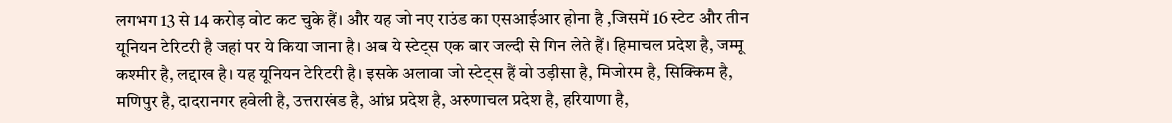लगभग 13 से 14 करोड़ वोट कट चुके हैं। और यह जो नए राउंड का एसआईआर होना है ,जिसमें 16 स्टेट और तीन यूनियन टेरिटरी है जहां पर ये किया जाना है। अब ये स्टेट्स एक बार जल्दी से गिन लेते हैं। हिमाचल प्रदेश है, जम्मू कश्मीर है, लद्दाख है। यह यूनियन टेरिटरी है। इसके अलावा जो स्टेट्स हैं वो उड़ीसा है, मिजोरम है, सिक्किम है, मणिपुर है, दादरानगर हवेली है, उत्तराखंड है, आंध्र प्रदेश है, अरुणाचल प्रदेश है, हरियाणा है,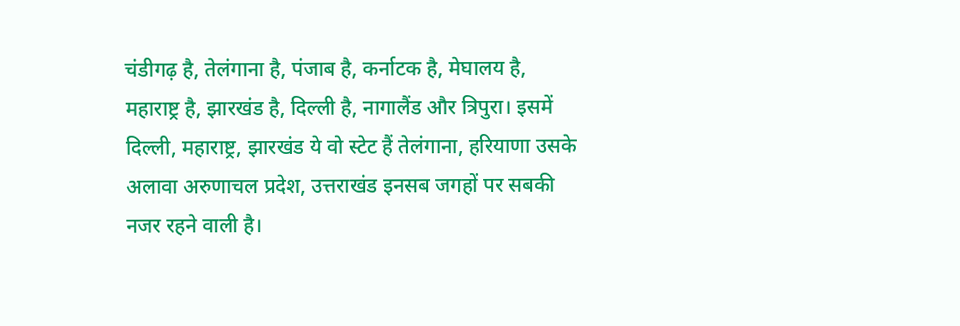चंडीगढ़ है, तेलंगाना है, पंजाब है, कर्नाटक है, मेघालय है, महाराष्ट्र है, झारखंड है, दिल्ली है, नागालैंड और त्रिपुरा। इसमें दिल्ली, महाराष्ट्र, झारखंड ये वो स्टेट हैं तेलंगाना, हरियाणा उसके अलावा अरुणाचल प्रदेश, उत्तराखंड इनसब जगहों पर सबकी नजर रहने वाली है।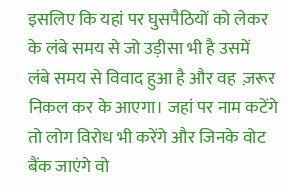इसलिए कि यहां पर घुसपैठियों को लेकर के लंबे समय से जो उड़ीसा भी है उसमें  लंबे समय से विवाद हुआ है और वह  ज़रूर निकल कर के आएगा। जहां पर नाम कटेंगे तो लोग विरोध भी करेंगे और जिनके वोट बैंक जाएंगे वो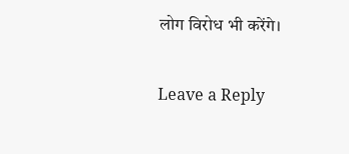लोग विरोध भी करेंगे।

Leave a Reply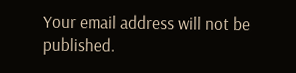Your email address will not be published.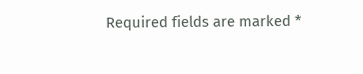Required fields are marked *